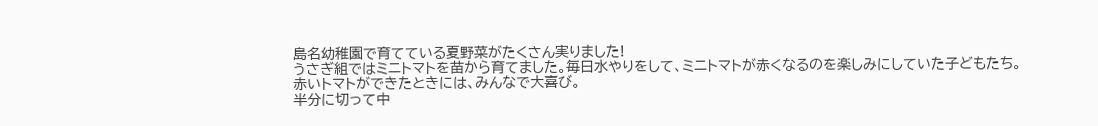島名幼稚園で育てている夏野菜がたくさん実りました!
うさぎ組ではミニトマトを苗から育てました。毎日水やりをして、ミニトマトが赤くなるのを楽しみにしていた子どもたち。
赤いトマトができたときには、みんなで大喜び。
半分に切って中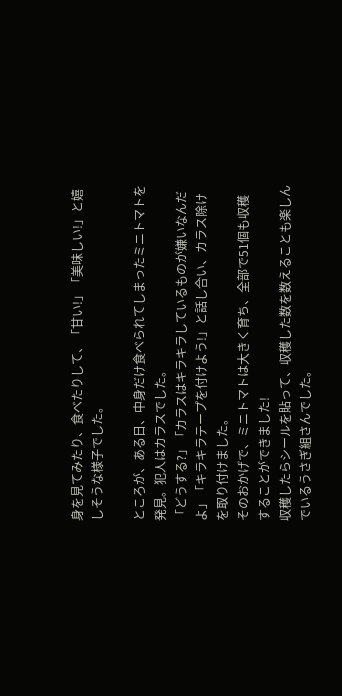身を見てみたり、食べたりして、「甘い!」「美味しい!」と嬉しそうな様子でした。

ところが、ある日、中身だけ食べられてしまったミニトマトを発見。犯人はカラスでした。
「どうする?」「カラスはキラキラしているものが嫌いなんだよ」「キラキラテープを付けよう!」と話し合い、カラス除けを取り付けました。
そのおかげで、ミニトマトは大きく育ち、全部で51個も収穫することができました!
収穫したらシールを貼って、収穫した数を数えることも楽しんでいるうさぎ組さんでした。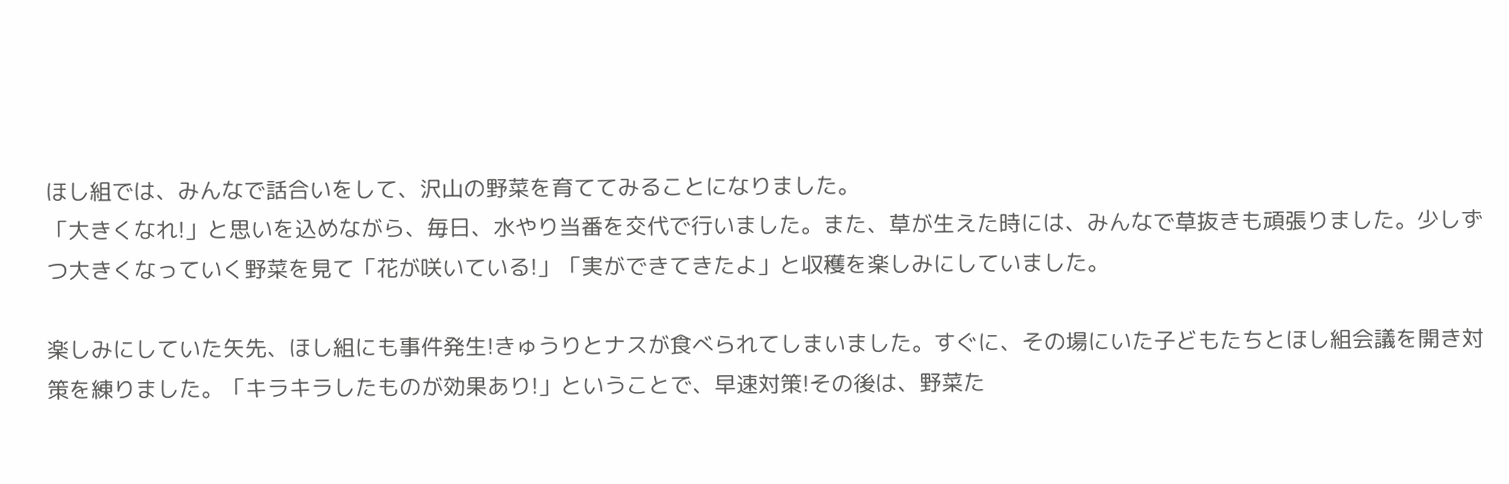ほし組では、みんなで話合いをして、沢山の野菜を育ててみることになりました。
「大きくなれ!」と思いを込めながら、毎日、水やり当番を交代で行いました。また、草が生えた時には、みんなで草抜きも頑張りました。少しずつ大きくなっていく野菜を見て「花が咲いている!」「実ができてきたよ」と収穫を楽しみにしていました。

楽しみにしていた矢先、ほし組にも事件発生!きゅうりとナスが食べられてしまいました。すぐに、その場にいた子どもたちとほし組会議を開き対策を練りました。「キラキラしたものが効果あり!」ということで、早速対策!その後は、野菜た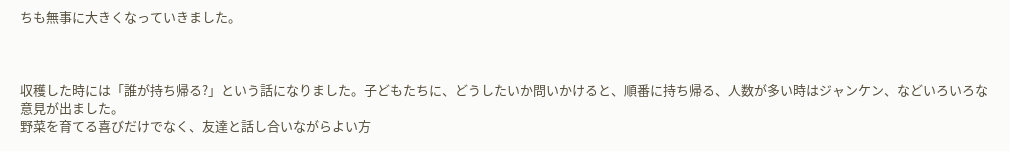ちも無事に大きくなっていきました。



収穫した時には「誰が持ち帰る?」という話になりました。子どもたちに、どうしたいか問いかけると、順番に持ち帰る、人数が多い時はジャンケン、などいろいろな意見が出ました。
野菜を育てる喜びだけでなく、友達と話し合いながらよい方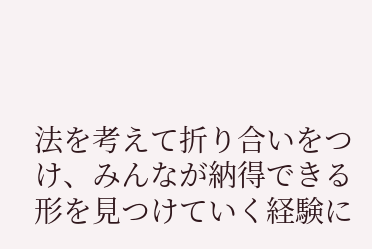法を考えて折り合いをつけ、みんなが納得できる形を見つけていく経験に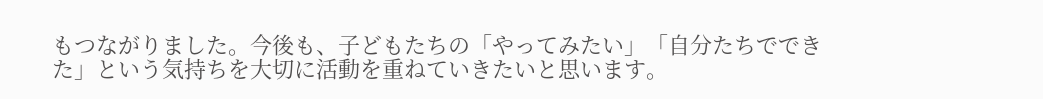もつながりました。今後も、子どもたちの「やってみたい」「自分たちでできた」という気持ちを大切に活動を重ねていきたいと思います。